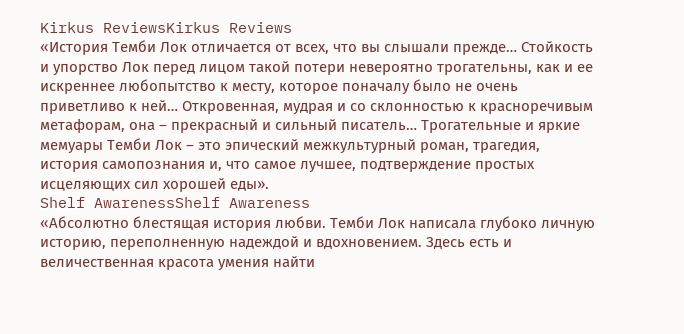Kirkus ReviewsKirkus Reviews
«История Темби Лок отличается от всех, что вы слышали прежде… Стойкость и упорство Лок перед лицом такой потери невероятно трогательны, как и ее искреннее любопытство к месту, которое поначалу было не очень приветливо к ней… Откровенная, мудрая и со склонностью к красноречивым метафорам, она – прекрасный и сильный писатель… Трогательные и яркие мемуары Темби Лок – это эпический межкультурный роман, трагедия, история самопознания и, что самое лучшее, подтверждение простых исцеляющих сил хорошей еды».
Shelf AwarenessShelf Awareness
«Абсолютно блестящая история любви. Темби Лок написала глубоко личную историю, переполненную надеждой и вдохновением. Здесь есть и величественная красота умения найти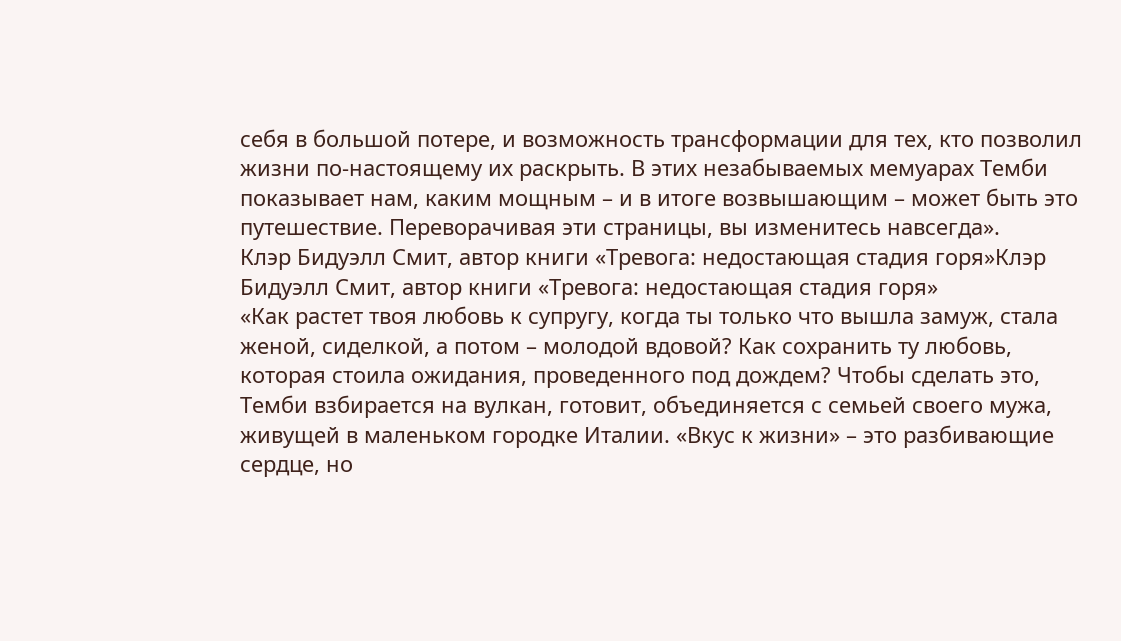себя в большой потере, и возможность трансформации для тех, кто позволил жизни по-настоящему их раскрыть. В этих незабываемых мемуарах Темби показывает нам, каким мощным – и в итоге возвышающим – может быть это путешествие. Переворачивая эти страницы, вы изменитесь навсегда».
Клэр Бидуэлл Смит, автор книги «Тревога: недостающая стадия горя»Клэр Бидуэлл Смит, автор книги «Тревога: недостающая стадия горя»
«Как растет твоя любовь к супругу, когда ты только что вышла замуж, стала женой, сиделкой, а потом – молодой вдовой? Как сохранить ту любовь, которая стоила ожидания, проведенного под дождем? Чтобы сделать это, Темби взбирается на вулкан, готовит, объединяется с семьей своего мужа, живущей в маленьком городке Италии. «Вкус к жизни» – это разбивающие сердце, но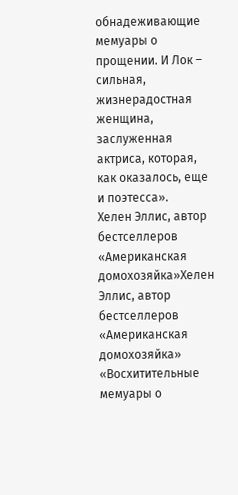обнадеживающие мемуары о прощении. И Лок – сильная, жизнерадостная женщина, заслуженная актриса, которая, как оказалось, еще и поэтесса».
Хелен Эллис, автор бестселлеров «Американская домохозяйка»Хелен Эллис, автор бестселлеров «Американская домохозяйка»
«Восхитительные мемуары о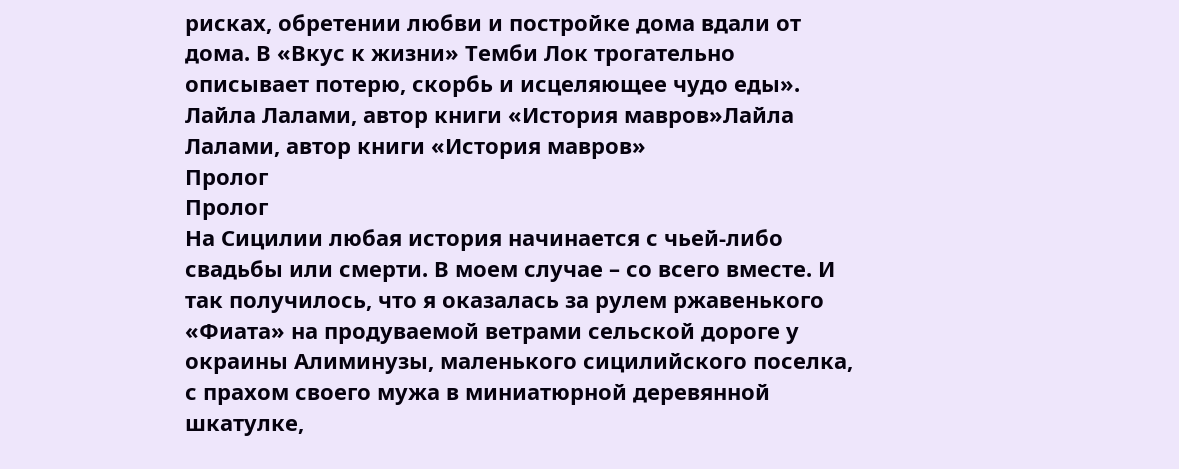рисках, обретении любви и постройке дома вдали от дома. В «Вкус к жизни» Темби Лок трогательно описывает потерю, скорбь и исцеляющее чудо еды».
Лайла Лалами, автор книги «История мавров»Лайла Лалами, автор книги «История мавров»
Пролог
Пролог
На Сицилии любая история начинается с чьей-либо свадьбы или смерти. В моем случае – со всего вместе. И так получилось, что я оказалась за рулем ржавенького «Фиата» на продуваемой ветрами сельской дороге у окраины Алиминузы, маленького сицилийского поселка, с прахом своего мужа в миниатюрной деревянной шкатулке,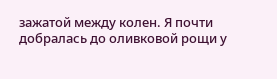зажатой между колен. Я почти добралась до оливковой рощи у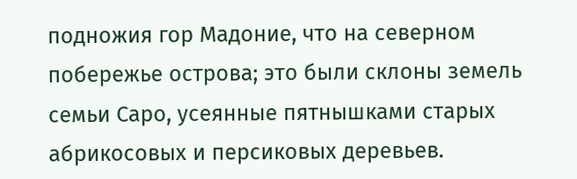подножия гор Мадоние, что на северном побережье острова; это были склоны земель семьи Саро, усеянные пятнышками старых абрикосовых и персиковых деревьев.